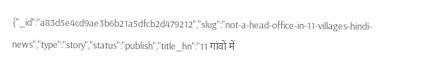{"_id":"a83d5e4cd9ae3b6b21a5dfcb2d479212","slug":"not-a-head-office-in-11-villages-hindi-news","type":"story","status":"publish","title_hn":"11 गांवों में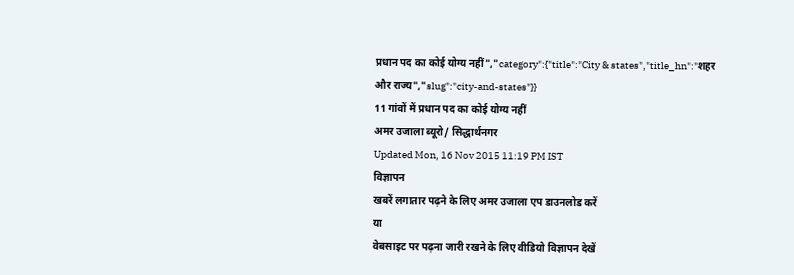प्रधान पद का कोई योग्य नहीं","category":{"title":"City & states","title_hn":"शहर और राज्य","slug":"city-and-states"}}
11 गांवों में प्रधान पद का कोई योग्य नहीं
अमर उजाला ब्यूरो/ सिद्धार्थनगर
Updated Mon, 16 Nov 2015 11:19 PM IST
विज्ञापन
खबरें लगातार पढ़ने के लिए अमर उजाला एप डाउनलोड करें
या
वेबसाइट पर पढ़ना जारी रखने के लिए वीडियो विज्ञापन देखें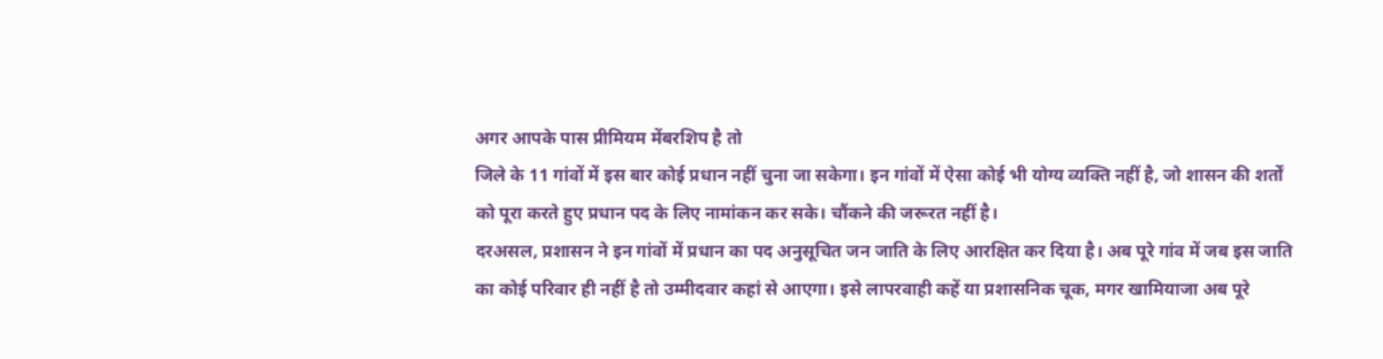अगर आपके पास प्रीमियम मेंबरशिप है तो
जिले के 11 गांवों में इस बार कोई प्रधान नहीं चुना जा सकेगा। इन गांवों में ऐसा कोई भी योग्य व्यक्ति नहीं है, जो शासन की शर्तों को पूरा करते हुए प्रधान पद के लिए नामांकन कर सके। चौंकने की जरूरत नहीं है।
दरअसल, प्रशासन ने इन गांवों में प्रधान का पद अनुसूचित जन जाति के लिए आरक्षित कर दिया है। अब पूरे गांव में जब इस जाति का कोई परिवार ही नहीं है तो उम्मीदवार कहां से आएगा। इसे लापरवाही कहें या प्रशासनिक चूक, मगर खामियाजा अब पूरे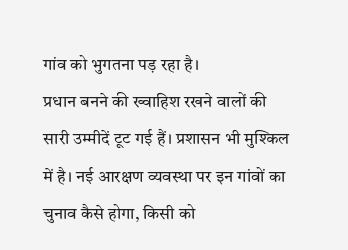गांव को भुगतना पड़ रहा है।
प्रधान बनने की ख्वाहिश रखने वालों की सारी उम्मीदें टूट गई हैं। प्रशासन भी मुश्किल में है। नई आरक्षण व्यवस्था पर इन गांवों का चुनाव कैसे होगा, किसी को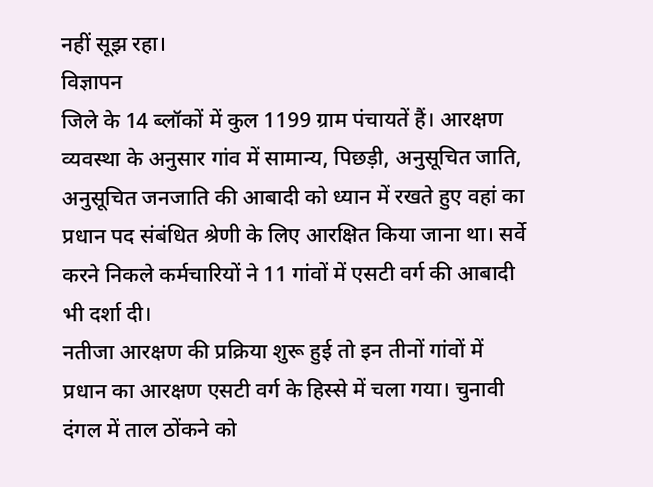नहीं सूझ रहा।
विज्ञापन
जिले के 14 ब्लॉकों में कुल 1199 ग्राम पंचायतें हैं। आरक्षण व्यवस्था के अनुसार गांव में सामान्य, पिछड़ी, अनुसूचित जाति, अनुसूचित जनजाति की आबादी को ध्यान में रखते हुए वहां का प्रधान पद संबंधित श्रेणी के लिए आरक्षित किया जाना था। सर्वे करने निकले कर्मचारियों ने 11 गांवों में एसटी वर्ग की आबादी भी दर्शा दी।
नतीजा आरक्षण की प्रक्रिया शुरू हुई तो इन तीनों गांवों में प्रधान का आरक्षण एसटी वर्ग के हिस्से में चला गया। चुनावी दंगल में ताल ठोंकने को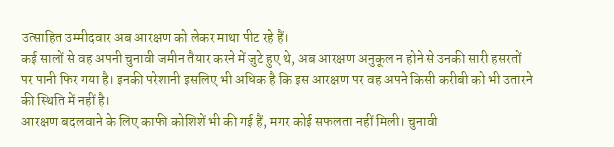उत्साहित उम्मीदवार अब आरक्षण को लेकर माथा पीट रहे हैं।
कई सालों से वह अपनी चुनावी जमीन तैयार करने में जुटे हुए थे, अब आरक्षण अनुकूल न होने से उनकी सारी हसरतों पर पानी फिर गया है। इनकी परेशानी इसलिए भी अधिक है कि इस आरक्षण पर वह अपने किसी करीबी को भी उतारने की स्थिति में नहीं है।
आरक्षण बदलवाने के लिए काफी कोशिशें भी की गई हैं, मगर कोई सफलता नहीं मिली। चुनावी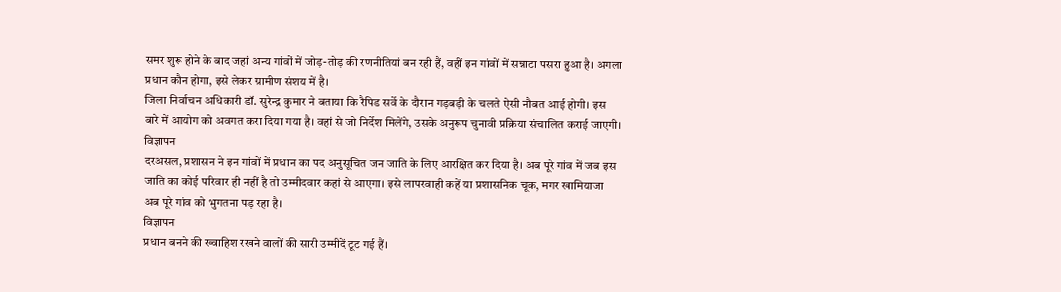समर शुरू होने के बाद जहां अन्य गांवों में जोड़-तोड़ की रणनीतियां बन रही हैं, वहीं इन गांवों में सन्नाटा पसरा हुआ है। अगला प्रधान कौन होगा, इसे लेकर ग्रामीण संशय में है।
जिला निर्वाचन अधिकारी डॉ. सुरेन्द्र कुमार ने बताया कि रैपिड सर्वे के दौरान गड़बड़ी के चलते ऐसी नौबत आई होगी। इस बारे में आयोग को अवगत करा दिया गया है। वहां से जो निर्देश मिलेंगे, उसके अनुरूप चुनावी प्रक्रिया संचालित कराई जाएगी।
विज्ञापन
दरअसल, प्रशासन ने इन गांवों में प्रधान का पद अनुसूचित जन जाति के लिए आरक्षित कर दिया है। अब पूरे गांव में जब इस जाति का कोई परिवार ही नहीं है तो उम्मीदवार कहां से आएगा। इसे लापरवाही कहें या प्रशासनिक चूक, मगर खामियाजा अब पूरे गांव को भुगतना पड़ रहा है।
विज्ञापन
प्रधान बनने की ख्वाहिश रखने वालों की सारी उम्मीदें टूट गई हैं।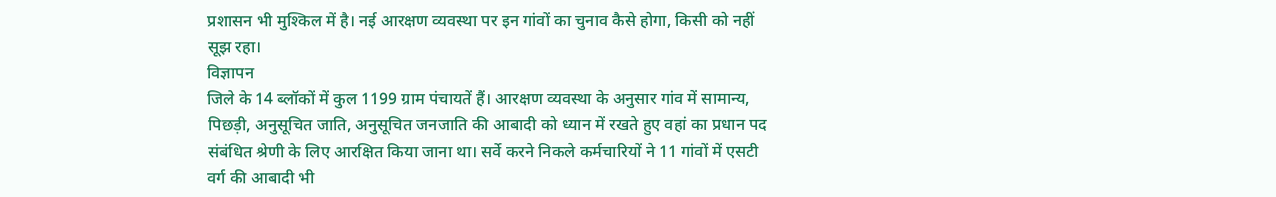प्रशासन भी मुश्किल में है। नई आरक्षण व्यवस्था पर इन गांवों का चुनाव कैसे होगा, किसी को नहीं सूझ रहा।
विज्ञापन
जिले के 14 ब्लॉकों में कुल 1199 ग्राम पंचायतें हैं। आरक्षण व्यवस्था के अनुसार गांव में सामान्य, पिछड़ी, अनुसूचित जाति, अनुसूचित जनजाति की आबादी को ध्यान में रखते हुए वहां का प्रधान पद संबंधित श्रेणी के लिए आरक्षित किया जाना था। सर्वे करने निकले कर्मचारियों ने 11 गांवों में एसटी वर्ग की आबादी भी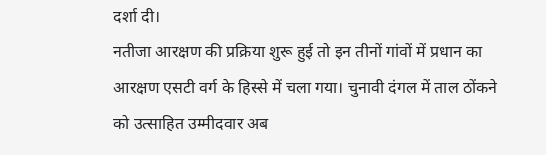दर्शा दी।
नतीजा आरक्षण की प्रक्रिया शुरू हुई तो इन तीनों गांवों में प्रधान का आरक्षण एसटी वर्ग के हिस्से में चला गया। चुनावी दंगल में ताल ठोंकने को उत्साहित उम्मीदवार अब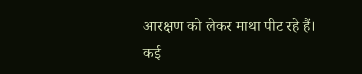आरक्षण को लेकर माथा पीट रहे हैं।
कई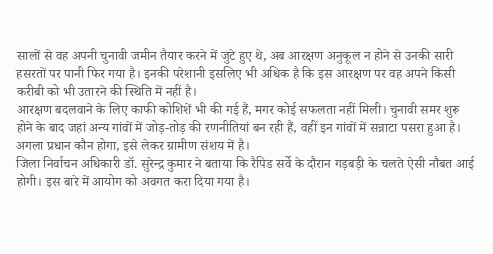सालों से वह अपनी चुनावी जमीन तैयार करने में जुटे हुए थे, अब आरक्षण अनुकूल न होने से उनकी सारी हसरतों पर पानी फिर गया है। इनकी परेशानी इसलिए भी अधिक है कि इस आरक्षण पर वह अपने किसी करीबी को भी उतारने की स्थिति में नहीं है।
आरक्षण बदलवाने के लिए काफी कोशिशें भी की गई हैं, मगर कोई सफलता नहीं मिली। चुनावी समर शुरू होने के बाद जहां अन्य गांवों में जोड़-तोड़ की रणनीतियां बन रही हैं, वहीं इन गांवों में सन्नाटा पसरा हुआ है। अगला प्रधान कौन होगा, इसे लेकर ग्रामीण संशय में है।
जिला निर्वाचन अधिकारी डॉ. सुरेन्द्र कुमार ने बताया कि रैपिड सर्वे के दौरान गड़बड़ी के चलते ऐसी नौबत आई होगी। इस बारे में आयोग को अवगत करा दिया गया है।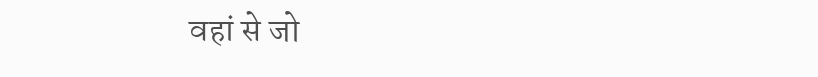वहां से जो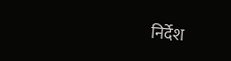निर्देश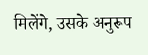मिलेंगे, उसके अनुरूप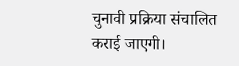चुनावी प्रक्रिया संचालित कराई जाएगी।